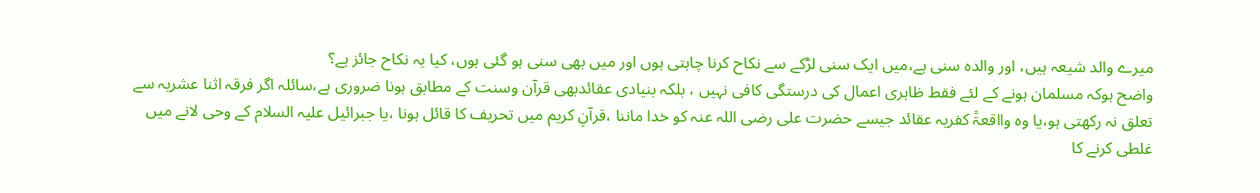میرے والد شیعہ ہیں، اور والدہ سنی ہے،میں ایک سنی لڑکے سے نکاح کرنا چاہتی ہوں اور میں بھی سنی ہو گئی ہوں، کیا یہ نکاح جائز ہے؟
واضح ہوکہ مسلمان ہونے کے لئے فقط ظاہری اعمال کی درستگی کافی نہیں ، بلکہ بنیادی عقائدبھی قرآن وسنت کے مطابق ہونا ضروری ہے،سائلہ اگر فرقہ اثنا عشریہ سے تعلق نہ رکھتی ہو،یا وہ وااقعۃً کفریہ عقائد جیسے حضرت علی رضی اللہ عنہ کو خدا ماننا ،قرآنِ کریم میں تحریف کا قائل ہونا ،یا جبرائیل علیہ السلام کے وحی لانے میں غلطی کرنے کا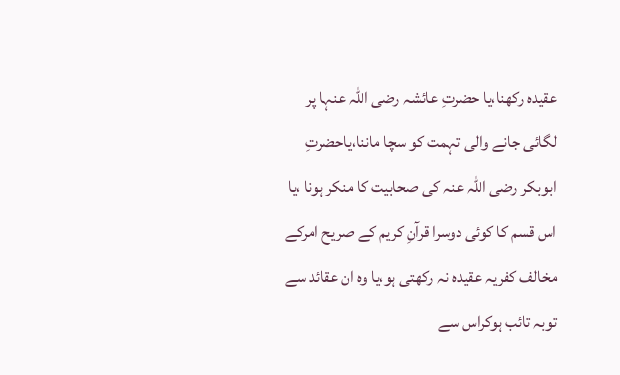عقیدہ رکھنا،یا حضرتِ عائشہ رضی اللہ عنہا پر لگائی جانے والی تہمت کو سچا ماننا،یاحضرتِ ابوبکر رضی اللہ عنہ کی صحابیت کا منکر ہونا ،یا اس قسم کا کوئی دوسرا قرآنِ کریم کے صریح امرکے مخالف کفریہ عقیدہ نہ رکھتی ہو،یا وہ ان عقائد سے توبہ تائب ہوکراس سے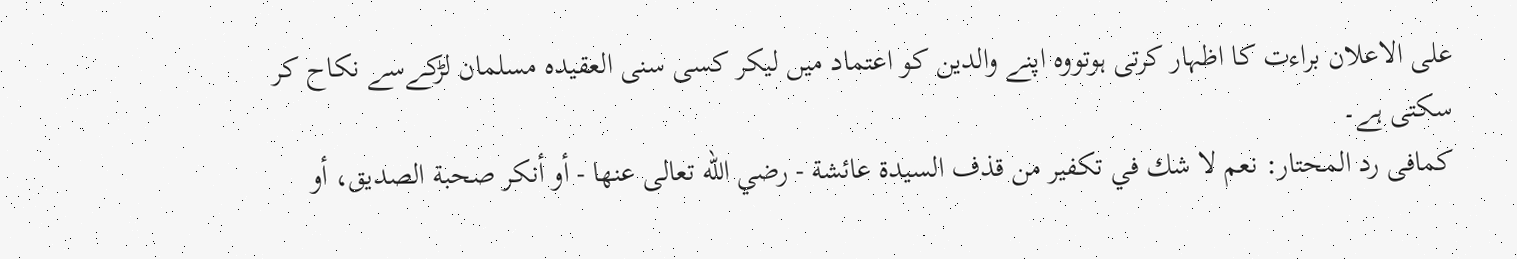علی الاعلان براءت کا اظہار کرتی ہوتووہ اپنے والدین کو اعتماد میں لیکر کسی سنی العقیدہ مسلمان لڑکےسے نکاح کر سکتی ہے۔
کمافی رد المحتار: نعم لا شك في تكفير من قذف السيدة عائشة - رضي الله تعالى عنها - أو أنكر صحبة الصديق، أو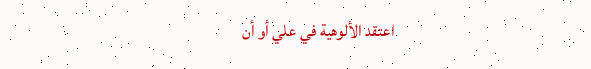اعتقد الألوهية في علي أو أن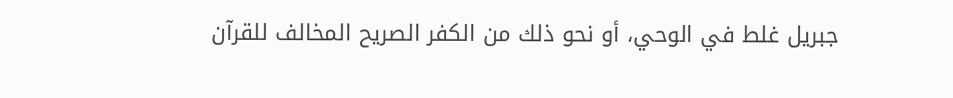جبريل غلط في الوحي، أو نحو ذلك من الكفر الصريح المخالف للقرآن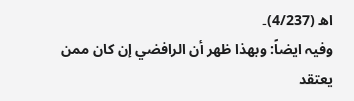اھ (4/237)۔
وفیہ ایضاً: وبهذا ظهر أن الرافضي إن كان ممن يعتقد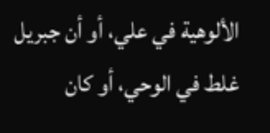الألوهية في علي، أو أن جبريل غلط في الوحي، أو كان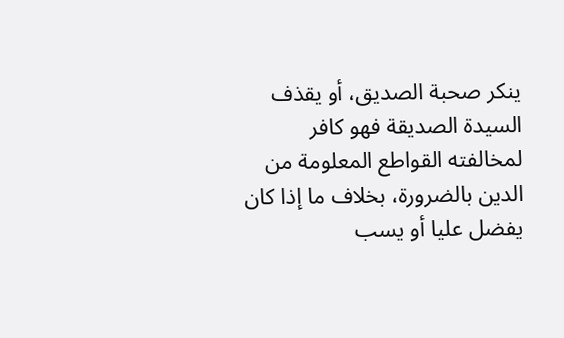ينكر صحبة الصديق، أو يقذف السيدة الصديقة فهو كافر لمخالفته القواطع المعلومة من الدين بالضرورة، بخلاف ما إذا كان يفضل عليا أو يسب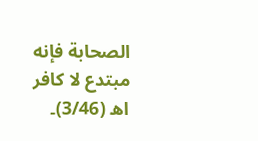الصحابة فإنه مبتدع لا كافر اھ (3/46)۔